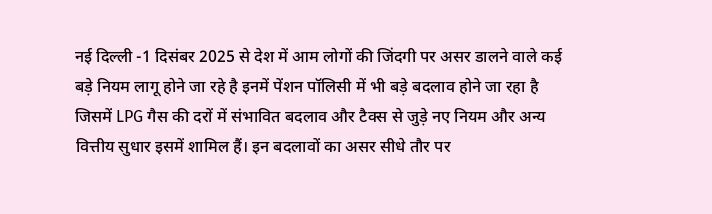नई दिल्ली -1 दिसंबर 2025 से देश में आम लोगों की जिंदगी पर असर डालने वाले कई बड़े नियम लागू होने जा रहे है इनमें पेंशन पॉलिसी में भी बड़े बदलाव होने जा रहा है जिसमें LPG गैस की दरों में संभावित बदलाव और टैक्स से जुड़े नए नियम और अन्य वित्तीय सुधार इसमें शामिल हैं। इन बदलावों का असर सीधे तौर पर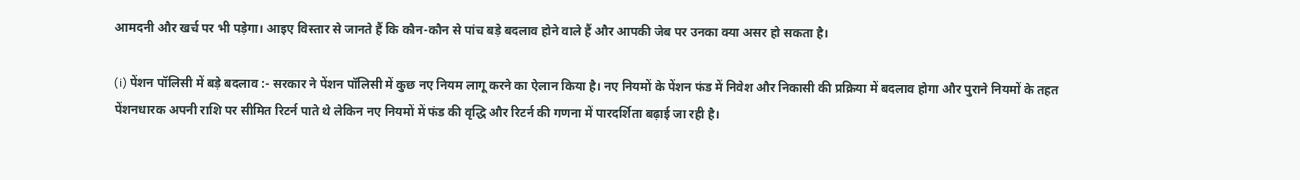आमदनी और खर्च पर भी पड़ेगा। आइए विस्तार से जानते हैं कि कौन-कौन से पांच बड़े बदलाव होने वाले हैं और आपकी जेब पर उनका क्या असर हो सकता है।

(i) पेंशन पॉलिसी में बड़े बदलाव :- सरकार ने पेंशन पॉलिसी में कुछ नए नियम लागू करने का ऐलान किया है। नए नियमों के पेंशन फंड में निवेश और निकासी की प्रक्रिया में बदलाव होगा और पुराने नियमों के तहत पेंशनधारक अपनी राशि पर सीमित रिटर्न पाते थे लेकिन नए नियमों में फंड की वृद्धि और रिटर्न की गणना में पारदर्शिता बढ़ाई जा रही है।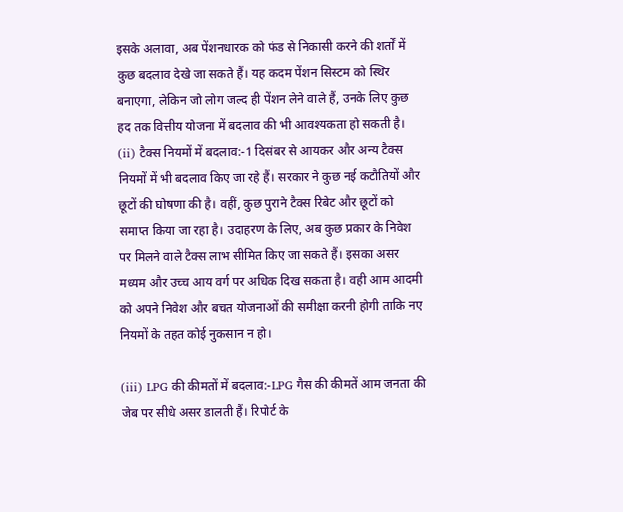इसके अलावा, अब पेंशनधारक को फंड से निकासी करने की शर्तों में कुछ बदलाव देखे जा सकते हैं। यह कदम पेंशन सिस्टम को स्थिर बनाएगा, लेकिन जो लोग जल्द ही पेंशन लेने वाले हैं, उनके लिए कुछ हद तक वित्तीय योजना में बदलाव की भी आवश्यकता हो सकती है।
(ii) टैक्स नियमों में बदलाव:-1 दिसंबर से आयकर और अन्य टैक्स नियमों में भी बदलाव किए जा रहे हैं। सरकार ने कुछ नई कटौतियों और छूटों की घोषणा की है। वहीं, कुछ पुराने टैक्स रिबेट और छूटों को समाप्त किया जा रहा है। उदाहरण के लिए, अब कुछ प्रकार के निवेश पर मिलने वाले टैक्स लाभ सीमित किए जा सकते हैं। इसका असर मध्यम और उच्च आय वर्ग पर अधिक दिख सकता है। वही आम आदमी को अपने निवेश और बचत योजनाओं की समीक्षा करनी होगी ताकि नए नियमों के तहत कोई नुकसान न हो।

(iii) LPG की कीमतों में बदलाव:-LPG गैस की कीमतें आम जनता की जेब पर सीधे असर डालती हैं। रिपोर्ट के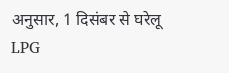अनुसार, 1 दिसंबर से घरेलू LPG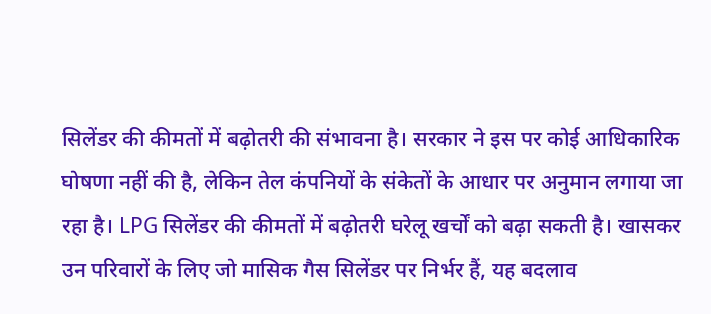सिलेंडर की कीमतों में बढ़ोतरी की संभावना है। सरकार ने इस पर कोई आधिकारिक घोषणा नहीं की है, लेकिन तेल कंपनियों के संकेतों के आधार पर अनुमान लगाया जा रहा है। LPG सिलेंडर की कीमतों में बढ़ोतरी घरेलू खर्चों को बढ़ा सकती है। खासकर उन परिवारों के लिए जो मासिक गैस सिलेंडर पर निर्भर हैं, यह बदलाव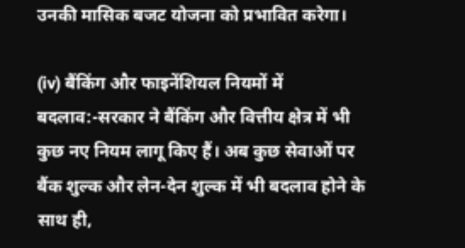उनकी मासिक बजट योजना को प्रभावित करेगा।

(iv) बैंकिंग और फाइनेंशियल नियमों में बदलाव:-सरकार ने बैंकिंग और वित्तीय क्षेत्र में भी कुछ नए नियम लागू किए हैं। अब कुछ सेवाओं पर बैंक शुल्क और लेन-देन शुल्क में भी बदलाव होने के साथ ही,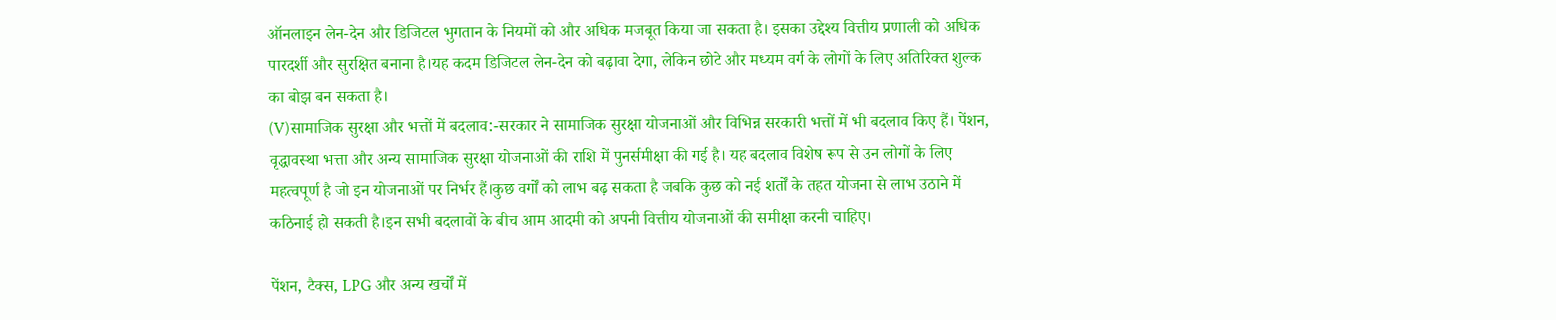ऑनलाइन लेन-देन और डिजिटल भुगतान के नियमों को और अधिक मजबूत किया जा सकता है। इसका उद्देश्य वित्तीय प्रणाली को अधिक पारदर्शी और सुरक्षित बनाना है।यह कदम डिजिटल लेन-देन को बढ़ावा देगा, लेकिन छोटे और मध्यम वर्ग के लोगों के लिए अतिरिक्त शुल्क का बोझ बन सकता है।
(V)सामाजिक सुरक्षा और भत्तों में बदलाव:-सरकार ने सामाजिक सुरक्षा योजनाओं और विभिन्न सरकारी भत्तों में भी बदलाव किए हैं। पेंशन, वृद्धावस्था भत्ता और अन्य सामाजिक सुरक्षा योजनाओं की राशि में पुनर्समीक्षा की गई है। यह बदलाव विशेष रूप से उन लोगों के लिए महत्वपूर्ण है जो इन योजनाओं पर निर्भर हैं।कुछ वर्गों को लाभ बढ़ सकता है जबकि कुछ को नई शर्तों के तहत योजना से लाभ उठाने में कठिनाई हो सकती है।इन सभी बदलावों के बीच आम आदमी को अपनी वित्तीय योजनाओं की समीक्षा करनी चाहिए।

पेंशन, टैक्स, LPG और अन्य खर्चों में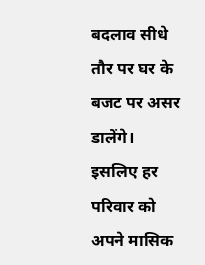बदलाव सीधे तौर पर घर के बजट पर असर डालेंगे। इसलिए हर परिवार को अपने मासिक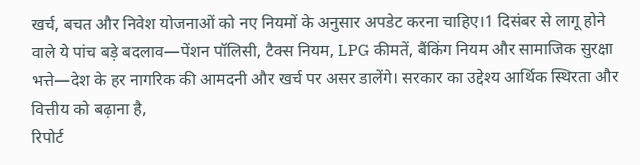खर्च, बचत और निवेश योजनाओं को नए नियमों के अनुसार अपडेट करना चाहिए।1 दिसंबर से लागू होने वाले ये पांच बड़े बदलाव—पेंशन पॉलिसी, टैक्स नियम, LPG कीमतें, बैंकिंग नियम और सामाजिक सुरक्षा भत्ते—देश के हर नागरिक की आमदनी और खर्च पर असर डालेंगे। सरकार का उद्देश्य आर्थिक स्थिरता और वित्तीय को बढ़ाना है,
रिपोर्ट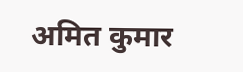अमित कुमार